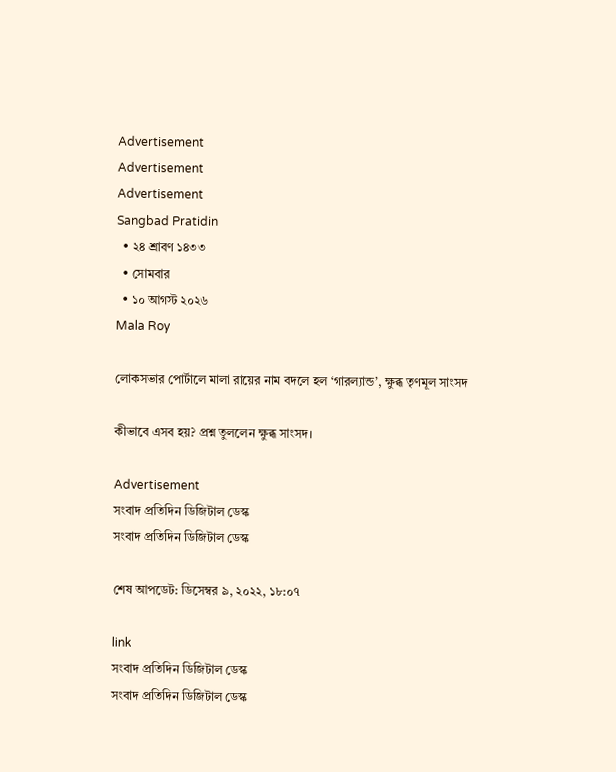Advertisement
Advertisement
Advertisement
Sangbad Pratidin
  • ২৪ শ্রাবণ ১৪৩৩
  • সোমবার
  • ১০ আগস্ট ২০২৬
Mala Roy

লোকসভার পোর্টালে মালা রায়ের নাম বদলে হল ‘গারল্যান্ড’, ক্ষুব্ধ তৃণমূল সাংসদ

কীভাবে এসব হয়? প্রশ্ন তুললেন ক্ষুব্ধ সাংসদ।

Advertisement
সংবাদ প্রতিদিন ডিজিটাল ডেস্ক
সংবাদ প্রতিদিন ডিজিটাল ডেস্ক

শেষ আপডেট: ডিসেম্বর ৯, ২০২২, ১৮:০৭

link
সংবাদ প্রতিদিন ডিজিটাল ডেস্ক
সংবাদ প্রতিদিন ডিজিটাল ডেস্ক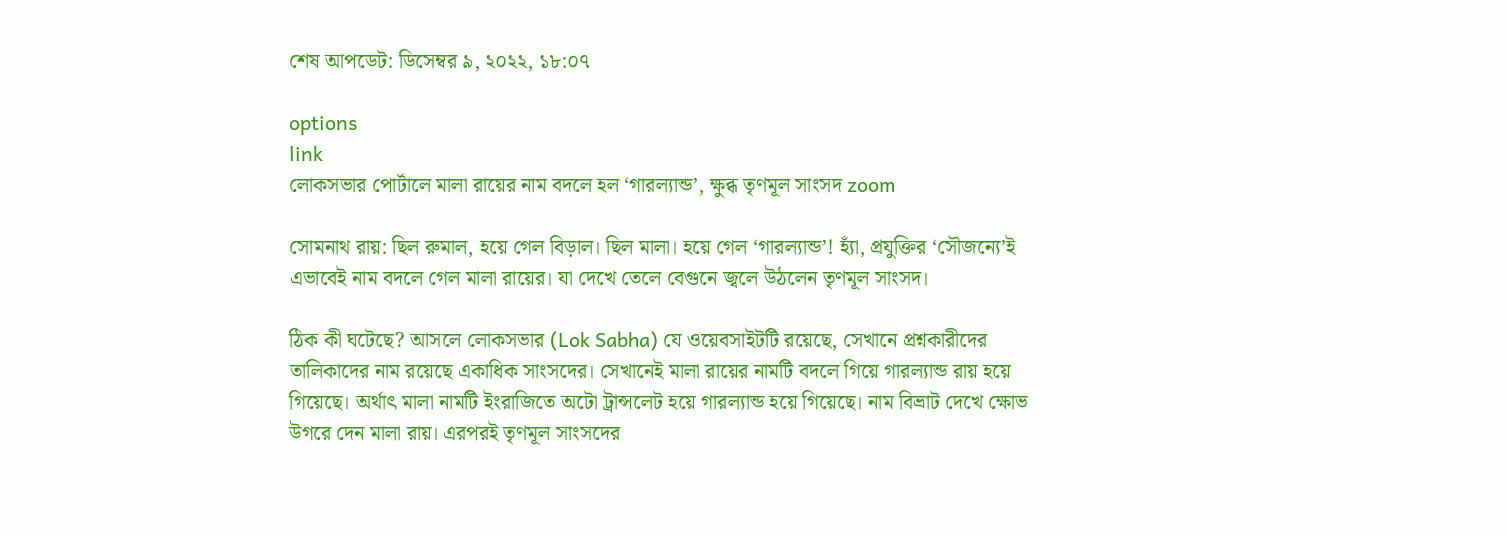শেষ আপডেট: ডিসেম্বর ৯, ২০২২, ১৮:০৭

options
link
লোকসভার পোর্টালে মালা রায়ের নাম বদলে হল ‘গারল্যান্ড’, ক্ষুব্ধ তৃণমূল সাংসদ zoom

সোমনাথ রায়: ছিল রুমাল, হয়ে গেল বিড়াল। ছিল মালা। হয়ে গেল ‘গারল্যান্ড’! হ্যাঁ, প্রযুক্তির ‘সৌজন্যে’ই এভাবেই নাম বদলে গেল মালা রায়ের। যা দেখে তেলে বেগুনে জ্বলে উঠলেন তৃণমূল সাংসদ।

ঠিক কী ঘটেছে? আসলে লোকসভার (Lok Sabha) যে ওয়েবসাইটটি রয়েছে, সেখানে প্রশ্নকারীদের তালিকাদের নাম রয়েছে একাধিক সাংসদের। সেখানেই মালা রায়ের নামটি বদলে গিয়ে গারল্যান্ড রায় হয়ে গিয়েছে। অর্থাৎ মালা নামটি ইংরাজিতে অটো ট্রান্সলেট হয়ে গারল্যান্ড হয়ে গিয়েছে। নাম বিভ্রাট দেখে ক্ষোভ উগরে দেন মালা রায়। এরপরই তৃণমূল সাংসদের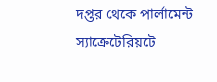দপ্তর থেকে পার্লামেন্ট স্যাক্রেটেরিয়টে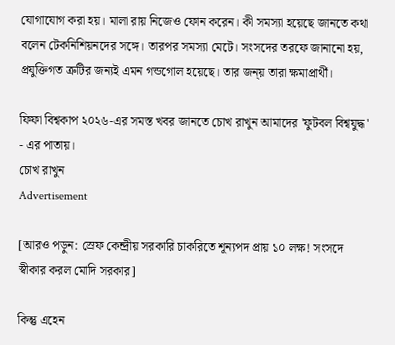যোগাযোগ করা হয়। মালা রায় নিজেও ফোন করেন। কী সমস্যা হয়েছে জানতে কথা বলেন টেকনিশিয়নদের সঙ্গে। তারপর সমস্যা মেটে। সংসদের তরফে জানানো হয়, প্রযুক্তিগত ত্রুটির জন্যই এমন গন্ডগোল হয়েছে। তার জন্য় তারা ক্ষমাপ্রার্থী।

ফিফা বিশ্বকাপ ২০২৬-এর সমস্ত খবর জানতে চোখ রাখুন আমাদের 'ফুটবল বিশ্বযুদ্ধ' - এর পাতায়।
চোখ রাখুন
Advertisement

[আরও পড়ুন: স্রেফ কেন্দ্রীয় সরকারি চাকরিতে শূন্যপদ প্রায় ১০ লক্ষ! সংসদে স্বীকার করল মোদি সরকার]

কিন্তু এহেন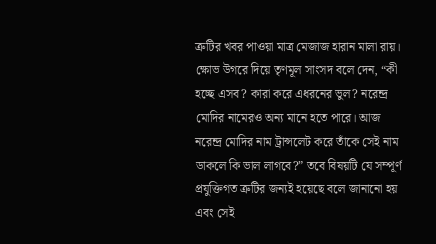ত্রুটির খবর পাওয়া মাত্র মেজাজ হারান মালা রায়। ক্ষোভ উগরে দিয়ে তৃণমূল সাংসদ বলে দেন, “কী হচ্ছে এসব? কারা করে এধরনের ভুল? নরেন্দ্র মোদির নামেরও অন্য মানে হতে পারে। আজ নরেন্দ্র মোদির নাম ট্রান্সলেট করে তাঁকে সেই নাম ডাকলে কি ভাল লাগবে?” তবে বিষয়টি যে সম্পূর্ণ প্রযুক্তিগত ত্রুটির জন্যই হয়েছে বলে জানানো হয় এবং সেই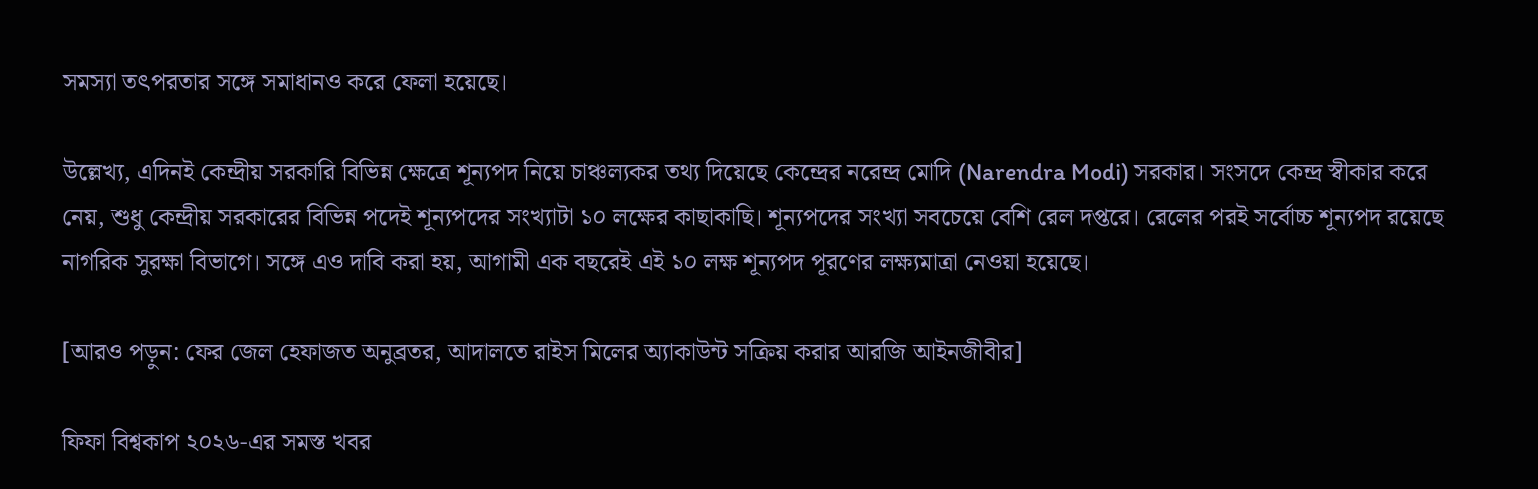সমস্যা তৎপরতার সঙ্গে সমাধানও করে ফেলা হয়েছে।

উল্লেখ্য, এদিনই কেন্দ্রীয় সরকারি বিভিন্ন ক্ষেত্রে শূন্যপদ নিয়ে চাঞ্চল্যকর তথ্য দিয়েছে কেন্দ্রের নরেন্দ্র মোদি (Narendra Modi) সরকার। সংসদে কেন্দ্র স্বীকার করে নেয়, শুধু কেন্দ্রীয় সরকারের বিভিন্ন পদেই শূন্যপদের সংখ্যাটা ১০ লক্ষের কাছাকাছি। শূন্যপদের সংখ্যা সবচেয়ে বেশি রেল দপ্তরে। রেলের পরই সর্বোচ্চ শূন্যপদ রয়েছে নাগরিক সুরক্ষা বিভাগে। সঙ্গে এও দাবি করা হয়, আগামী এক বছরেই এই ১০ লক্ষ শূন্যপদ পূরণের লক্ষ্যমাত্রা নেওয়া হয়েছে।

[আরও পড়ুন: ফের জেল হেফাজত অনুব্রতর, আদালতে রাইস মিলের অ্যাকাউন্ট সক্রিয় করার আরজি আইনজীবীর]

ফিফা বিশ্বকাপ ২০২৬-এর সমস্ত খবর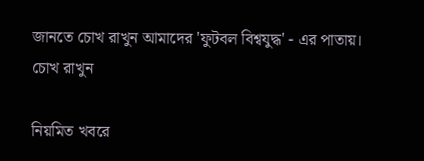জানতে চোখ রাখুন আমাদের 'ফুটবল বিশ্বযুদ্ধ' - এর পাতায়।
চোখ রাখুন

নিয়মিত খবরে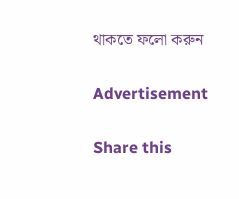থাকতে ফলো করুন

Advertisement

Share this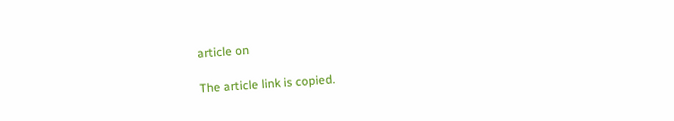article on

The article link is copied.